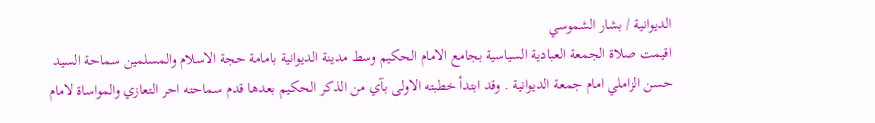الديوانية / بشار الشموسي
اقيمت صلاة الجمعة العبادية السياسية بجامع الامام الحكيم وسط مدينة الديوانية بامامة حجة الاسلام والمسلمين سماحة السيد حسن الزاملي امام جمعة الديوانية . وقد ابتدأ خطبته الاولى بآي من الذكر الحكيم بعدها قدم سماحته احر التعازي والمواساة لامام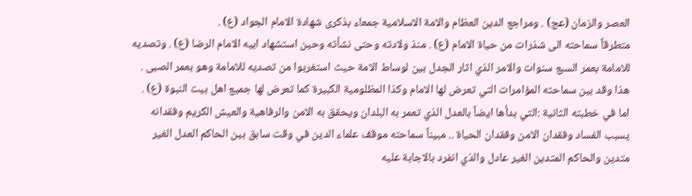العصر والزمان (عج) . ومراجع الدين العظام والامة الاسلامية جمعاء بذكرى شهادة الامام الجواد (ع) .
متطرقاً سماحته الى شذرات من حياة الامام (ع) . منذ ولادته وحتى نشأته وحين استشهاد ابيه الامام الرضا (ع) . وتصديه للامامة بعمر السبع سنوات والامر الذي اثار الجدل بين لوساط الامة حيث استغربوا من تصديه للامامة وهو بعمر الصبى . هذا وقد بين سماحته المؤامرات التي تعرض لها الامام وكذا المظلومية الكبيرة كما تعرض لها جميع اهل بيت النبوة (ع) .
اما في خطبته الثانية :التي بدأها ايضاً بالعدل الذي تعمر به البلدان ويحقق به الامن والرفاهية والعيش الكريم وفقدانه يسبب الفساد وفقدان الامن وفقدان الحياة .. مبيناً سماحته موقف علماء الدين في وقت سابق بين الحاكم العدل الغير متدين والحاكم المتدين الغير عادل والذي انفرد بالاجابة عليه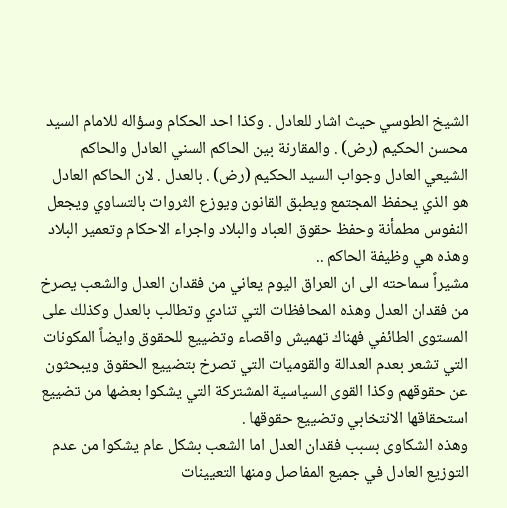الشيخ الطوسي حيث اشار للعادل . وكذا احد الحكام وسؤاله للامام السيد محسن الحكيم (رض) . والمقارنة بين الحاكم السني العادل والحاكم الشيعي العادل وجواب السيد الحكيم (رض) . بالعدل . لان الحاكم العادل هو الذي يحفظ المجتمع ويطبق القانون ويوزع الثروات بالتساوي ويجعل النفوس مطمأنة وحفظ حقوق العباد والبلاد واجراء الاحكام وتعمير البلاد وهذه هي وظيفة الحاكم ..
مشيراً سماحته الى ان العراق اليوم يعاني من فقدان العدل والشعب يصرخ من فقدان العدل وهذه المحافظات التي تنادي وتطالب بالعدل وكذلك على المستوى الطائفي فهناك تهميش واقصاء وتضييع للحقوق وايضاً المكونات التي تشعر بعدم العدالة والقوميات التي تصرخ بتضييع الحقوق ويبحثون عن حقوقهم وكذا القوى السياسية المشتركة التي يشكوا بعضها من تضييع استحقاقها الانتخابي وتضييع حقوقها .
وهذه الشكاوى بسبب فقدان العدل اما الشعب بشكل عام يشكوا من عدم التوزيع العادل في جميع المفاصل ومنها التعيينات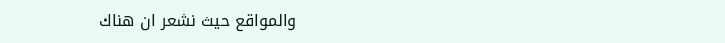والمواقع حيث نشعر ان هناك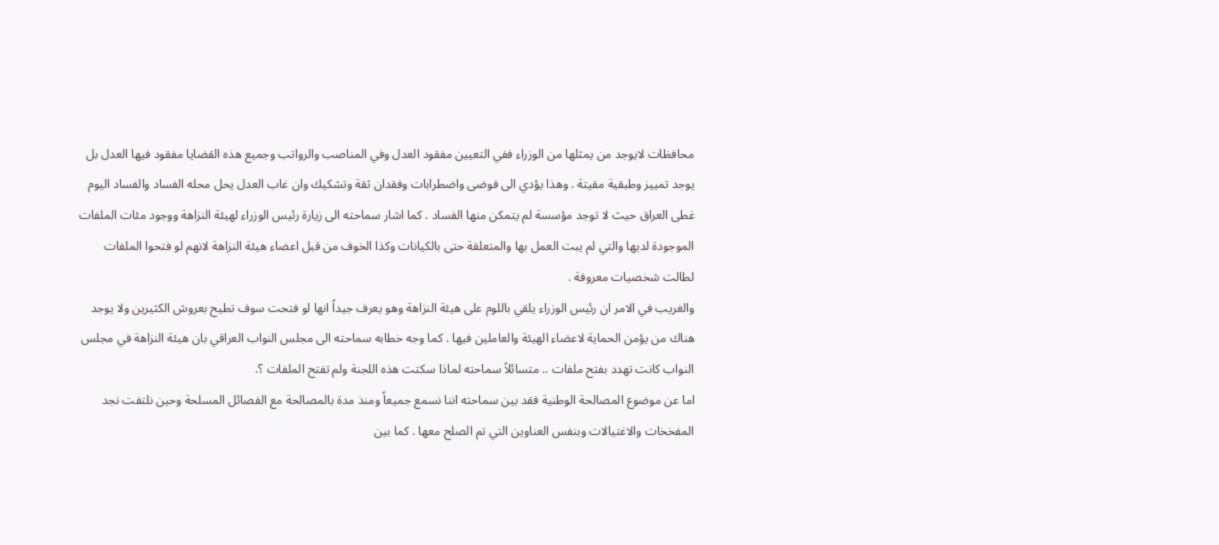محافظات لايوجد من يمثلها من الوزراء ففي التعيين مفقود العدل وفي المناصب والرواتب وجميع هذه القضايا مفقود فيها العدل بل يوجد تمييز وطبقية مقيتة . وهذا يؤدي الى فوضى واضطرابات وفقدان ثقة وتشكيك وان غاب العدل يحل محله الفساد والفساد اليوم غطى العراق حيث لا توجد مؤسسة لم يتمكن منها الفساد . كما اشار سماحته الى زيارة رئيس الوزراء لهيئة النزاهة ووجود مئات الملفات الموجودة لديها والتي لم يبت العمل بها والمتعلقة حتى بالكيانات وكذا الخوف من قبل اعضاء هيئة النزاهة لانهم لو فتحوا الملفات لطالت شخصيات معروفة .
والغريب في الامر ان رئيس الوزراء يلقي باللوم على هيئة النزاهة وهو يعرف جيداً انها لو فتحت سوف تطيح بعروش الكثيرين ولا يوجد هناك من يؤمن الحماية لاعضاء الهيئة والعاملين فيها . كما وجه خطابه سماحته الى مجلس النواب العراقي بان هيئة النزاهة في مجلس النواب كانت تهدد بفتح ملفات .. متسائلاً سماحته لماذا سكتت هذه اللجنة ولم تفتح الملفات ؟.
اما عن موضوع المصالحة الوطنية فقد بين سماحته اننا نسمع جميعاً ومنذ مدة بالمصالحة مع الفصائل المسلحة وحين نلتفت نجد المفخخات والاغتيالات وبنفس العناوين التي تم الصلح معها . كما بين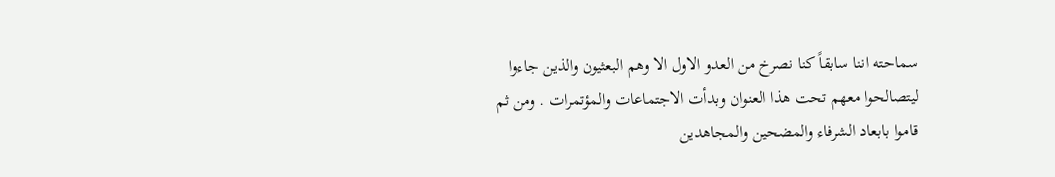سماحته اننا سابقاً كنا نصرخ من العدو الاول الا وهم البعثيون والذين جاءوا ليتصالحوا معهم تحت هذا العنوان وبدأت الاجتماعات والمؤتمرات . ومن ثم قاموا بابعاد الشرفاء والمضحين والمجاهدين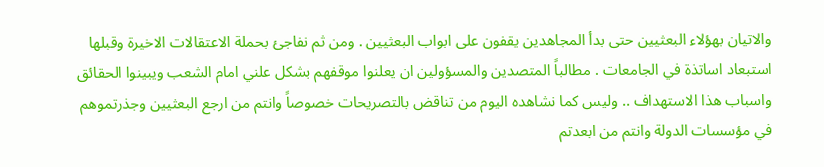والاتيان بهؤلاء البعثيين حتى بدأ المجاهدين يقفون على ابواب البعثيين . ومن ثم نفاجئ بحملة الاعتقالات الاخيرة وقبلها استبعاد اساتذة في الجامعات . مطالباً المتصدين والمسؤولين ان يعلنوا موقفهم بشكل علني امام الشعب ويبينوا الحقائق واسباب هذا الاستهداف .. وليس كما نشاهده اليوم من تناقض بالتصريحات خصوصاً وانتم من ارجع البعثيين وجذرتموهم في مؤسسات الدولة وانتم من ابعدتم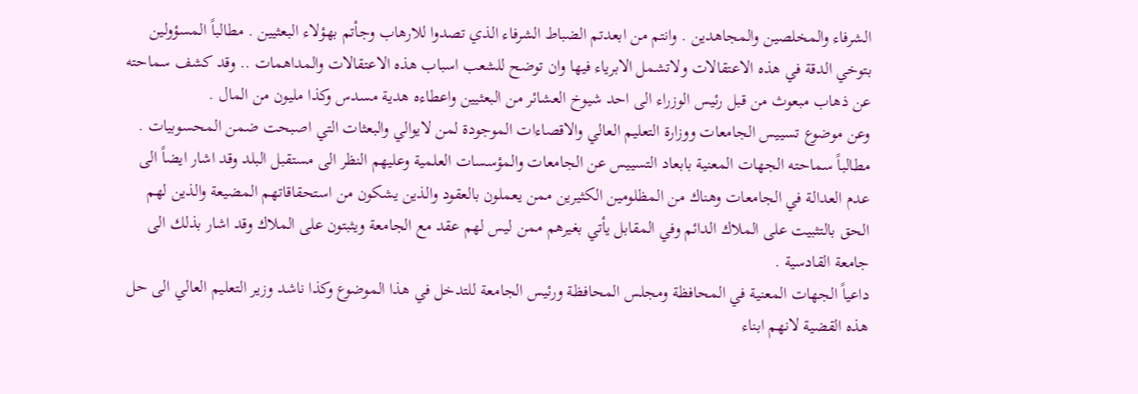الشرفاء والمخلصين والمجاهدين . وانتم من ابعدتم الضباط الشرفاء الذي تصدوا للارهاب وجأتم بهؤلاء البعثيين . مطالباً المسؤولين بتوخي الدقة في هذه الاعتقالات ولاتشمل الابرياء فيها وان توضح للشعب اسباب هذه الاعتقالات والمداهمات .. وقد كشف سماحته عن ذهاب مبعوث من قبل رئيس الوزراء الى احد شيوخ العشائر من البعثيين واعطاءه هدية مسدس وكذا مليون من المال .
وعن موضوع تسييس الجامعات ووزارة التعليم العالي والاقصاءات الموجودة لمن لايوالي والبعثات التي اصبحت ضمن المحسوبيات . مطالباً سماحته الجهات المعنية بابعاد التسييس عن الجامعات والمؤسسات العلمية وعليهم النظر الى مستقبل البلد وقد اشار ايضاً الى عدم العدالة في الجامعات وهناك من المظلومين الكثيرين ممن يعملون بالعقود والذين يشكون من استحقاقاتهم المضيعة والذين لهم الحق بالتثبيت على الملاك الدائم وفي المقابل يأتي بغيرهم ممن ليس لهم عقد مع الجامعة ويثبتون على الملاك وقد اشار بذلك الى جامعة القادسية .
داعياً الجهات المعنية في المحافظة ومجلس المحافظة ورئيس الجامعة للتدخل في هذا الموضوع وكذا ناشد وزير التعليم العالي الى حل هذه القضية لانهم ابناء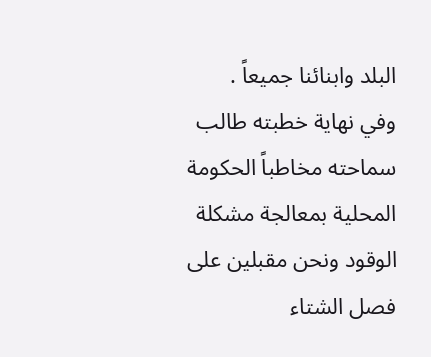البلد وابنائنا جميعاً .
وفي نهاية خطبته طالب سماحته مخاطباً الحكومة المحلية بمعالجة مشكلة الوقود ونحن مقبلين على فصل الشتاء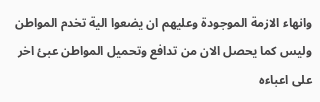وانهاء الازمة الموجودة وعليهم ان يضعوا الية تخدم المواطن وليس كما يحصل الان من تدافع وتحميل المواطن عبئ اخر على اعباءه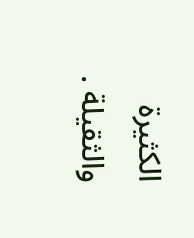الكثيرة والثقيلة .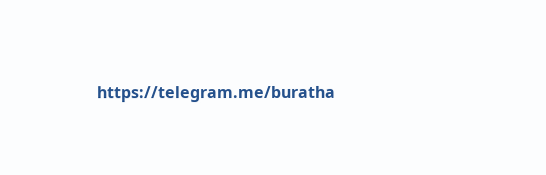https://telegram.me/buratha